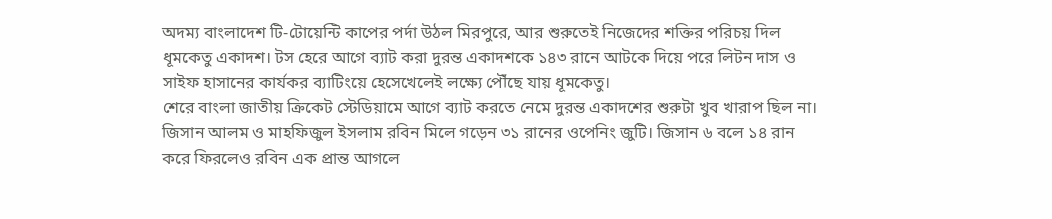অদম্য বাংলাদেশ টি-টোয়েন্টি কাপের পর্দা উঠল মিরপুরে, আর শুরুতেই নিজেদের শক্তির পরিচয় দিল ধূমকেতু একাদশ। টস হেরে আগে ব্যাট করা দুরন্ত একাদশকে ১৪৩ রানে আটকে দিয়ে পরে লিটন দাস ও সাইফ হাসানের কার্যকর ব্যাটিংয়ে হেসেখেলেই লক্ষ্যে পৌঁছে যায় ধূমকেতু।
শেরে বাংলা জাতীয় ক্রিকেট স্টেডিয়ামে আগে ব্যাট করতে নেমে দুরন্ত একাদশের শুরুটা খুব খারাপ ছিল না। জিসান আলম ও মাহফিজুল ইসলাম রবিন মিলে গড়েন ৩১ রানের ওপেনিং জুটি। জিসান ৬ বলে ১৪ রান করে ফিরলেও রবিন এক প্রান্ত আগলে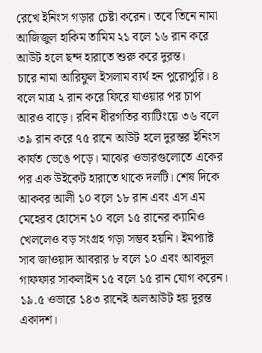রেখে ইনিংস গড়ার চেষ্টা করেন। তবে তিনে নামা আজিজুল হাকিম তামিম ২১ বলে ১৬ রান করে আউট হলে ছন্দ হারাতে শুরু করে দুরন্ত।
চারে নামা আরিফুল ইসলাম ব্যর্থ হন পুরোপুরি। ৪ বলে মাত্র ২ রান করে ফিরে যাওয়ার পর চাপ আরও বাড়ে। রবিন ধীরগতির ব্যাটিংয়ে ৩৬ বলে ৩৯ রান করে ৭৫ রানে আউট হলে দুরন্তর ইনিংস কার্যত ভেঙে পড়ে। মাঝের ওভারগুলোতে একের পর এক উইকেট হারাতে থাকে দলটি। শেষ দিকে আকবর আলী ১০ বলে ১৮ রান এবং এস এম মেহেরব হোসেন ১০ বলে ১৫ রানের ক্যামিও খেললেও বড় সংগ্রহ গড়া সম্ভব হয়নি। ইমপ্যাক্ট সাব জাওয়াদ আবরার ৮ বলে ১০ এবং আবদুল গাফফার সাকলাইন ১৫ বলে ১৫ রান যোগ করেন। ১৯.৫ ওভারে ১৪৩ রানেই অলআউট হয় দুরন্ত একাদশ।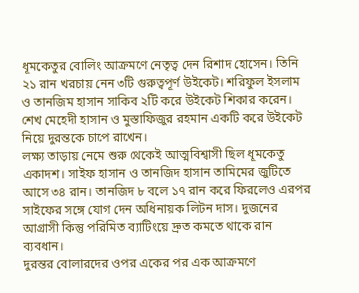ধূমকেতুর বোলিং আক্রমণে নেতৃত্ব দেন রিশাদ হোসেন। তিনি ২১ রান খরচায় নেন ৩টি গুরুত্বপূর্ণ উইকেট। শরিফুল ইসলাম ও তানজিম হাসান সাকিব ২টি করে উইকেট শিকার করেন। শেখ মেহেদী হাসান ও মুস্তাফিজুর রহমান একটি করে উইকেট নিয়ে দুরন্তকে চাপে রাখেন।
লক্ষ্য তাড়ায় নেমে শুরু থেকেই আত্মবিশ্বাসী ছিল ধূমকেতু একাদশ। সাইফ হাসান ও তানজিদ হাসান তামিমের জুটিতে আসে ৩৪ রান। তানজিদ ৮ বলে ১৭ রান করে ফিরলেও এরপর সাইফের সঙ্গে যোগ দেন অধিনায়ক লিটন দাস। দুজনের আগ্রাসী কিন্তু পরিমিত ব্যাটিংয়ে দ্রুত কমতে থাকে রান ব্যবধান।
দুরন্তর বোলারদের ওপর একের পর এক আক্রমণে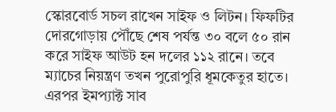স্কোরবোর্ড সচল রাখেন সাইফ ও লিটন। ফিফটির দোরগোড়ায় পৌঁছে শেষ পর্যন্ত ৩০ বলে ৫০ রান করে সাইফ আউট হন দলের ১১২ রানে। তবে ম্যাচের নিয়ন্ত্রণ তখন পুরোপুরি ধূমকেতুর হাতে।
এরপর ইমপ্যাক্ট সাব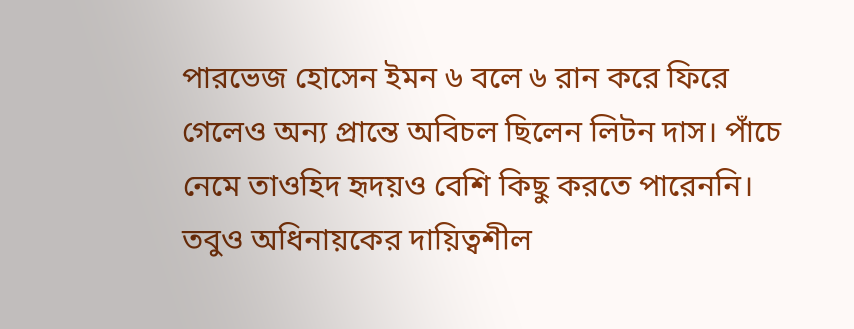পারভেজ হোসেন ইমন ৬ বলে ৬ রান করে ফিরে গেলেও অন্য প্রান্তে অবিচল ছিলেন লিটন দাস। পাঁচে নেমে তাওহিদ হৃদয়ও বেশি কিছু করতে পারেননি। তবুও অধিনায়কের দায়িত্বশীল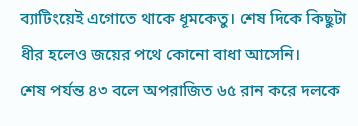ব্যাটিংয়েই এগোতে থাকে ধূমকেতু। শেষ দিকে কিছুটা ধীর হলেও জয়ের পথে কোনো বাধা আসেনি।
শেষ পর্যন্ত ৪৩ বলে অপরাজিত ৬৫ রান করে দলকে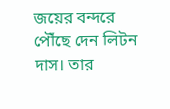জয়ের বন্দরে পৌঁছে দেন লিটন দাস। তার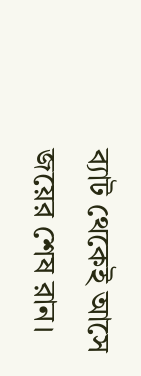ব্যাট থেকেই আসে জয়ের শেষ রান।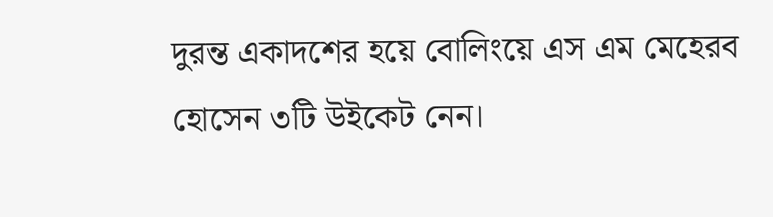দুরন্ত একাদশের হয়ে বোলিংয়ে এস এম মেহেরব হোসেন ৩টি উইকেট নেন।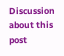Discussion about this post